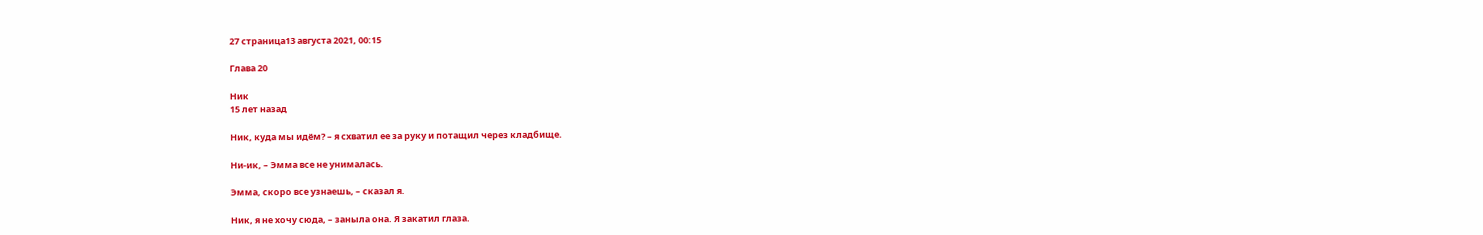27 страница13 августа 2021, 00:15

Глава 20

Ник
15 лет назад

Ник, куда мы идём? – я схватил ее за руку и потащил через кладбище.

Ни-ик, – Эмма все не унималась.

Эмма, скоро все узнаешь, – сказал я.

Ник, я не хочу сюда, – заныла она. Я закатил глаза.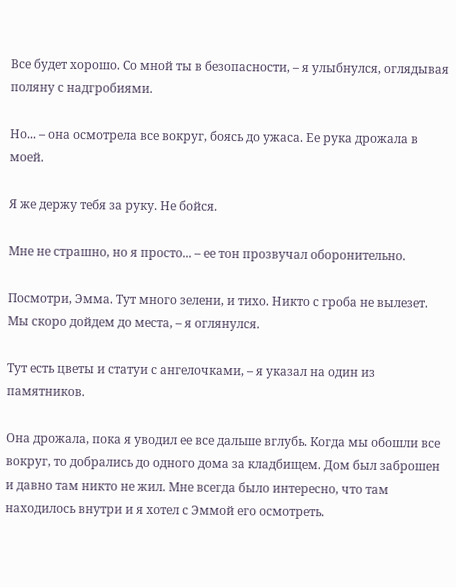Все будет хорошо. Со мной ты в безопасности, – я улыбнулся, оглядывая поляну с надгробиями.

Но... – она осмотрела все вокруг, боясь до ужаса. Ее рука дрожала в моей.

Я же держу тебя за руку. Не бойся.

Мне не страшно, но я просто... – ее тон прозвучал оборонительно.

Посмотри, Эмма. Тут много зелени, и тихо. Никто с гроба не вылезет. Мы скоро дойдем до места, – я оглянулся.

Тут есть цветы и статуи с ангелочками, – я указал на один из памятников.

Она дрожала, пока я уводил ее все дальше вглубь. Когда мы обошли все вокруг, то добрались до одного дома за кладбищем. Дом был заброшен и давно там никто не жил. Мне всегда было интересно, что там находилось внутри и я хотел с Эммой его осмотреть.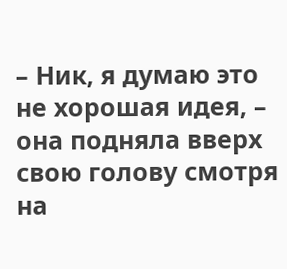– Ник, я думаю это не хорошая идея, – она подняла вверх свою голову смотря на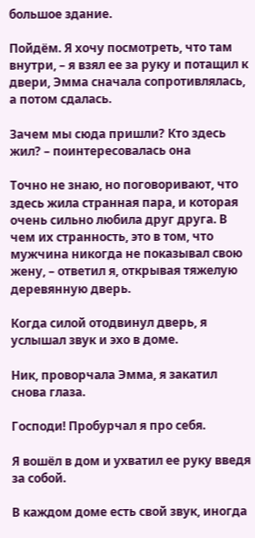большое здание.

Пойдём. Я хочу посмотреть, что там внутри, – я взял ее за руку и потащил к двери, Эмма сначала сопротивлялась, а потом сдалась.

Зачем мы сюда пришли? Кто здесь жил? – поинтересовалась она

Точно не знаю, но поговоривают, что здесь жила странная пара, и которая очень сильно любила друг друга. В чем их странность, это в том, что мужчина никогда не показывал свою жену, – ответил я, открывая тяжелую деревянную дверь.

Когда силой отодвинул дверь, я услышал звук и эхо в доме.

Ник, проворчала Эмма, я закатил снова глаза.

Господи! Пробурчал я про себя.

Я вошёл в дом и ухватил ее руку введя за собой.

В каждом доме есть свой звук, иногда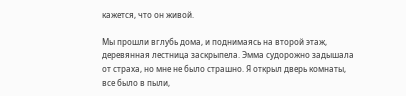кажется, что он живой.

Мы прошли вглубь дома, и поднимаясь на второй этаж, деревянная лестница заскрыпела. Эмма судорожно задышала от страха, но мне не было страшно. Я открыл дверь комнаты, все было в пыли,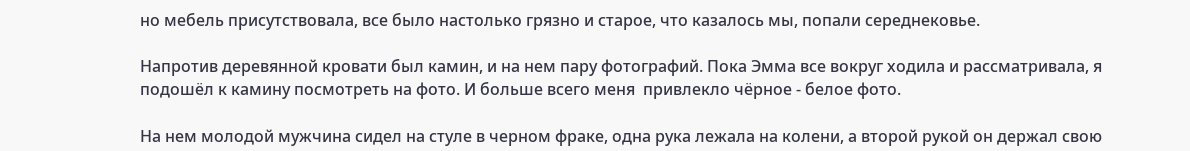но мебель присутствовала, все было настолько грязно и старое, что казалось мы, попали середнековье.

Напротив деревянной кровати был камин, и на нем пару фотографий. Пока Эмма все вокруг ходила и рассматривала, я подошёл к камину посмотреть на фото. И больше всего меня  привлекло чёрное - белое фото.

На нем молодой мужчина сидел на стуле в черном фраке, одна рука лежала на колени, а второй рукой он держал свою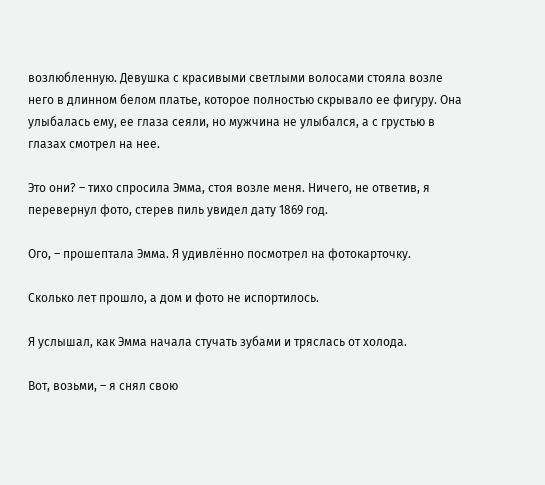возлюбленную. Девушка с красивыми светлыми волосами стояла возле него в длинном белом платье, которое полностью скрывало ее фигуру. Она улыбалась ему, ее глаза сеяли, но мужчина не улыбался, а с грустью в глазах смотрел на нее.

Это они? – тихо спросила Эмма, стоя возле меня. Ничего, не ответив, я перевернул фото, стерев пиль увидел дату 1869 год.

Ого, – прошептала Эмма. Я удивлённо посмотрел на фотокарточку.

Сколько лет прошло, а дом и фото не испортилось.

Я услышал, как Эмма начала стучать зубами и тряслась от холода.

Вот, возьми, – я снял свою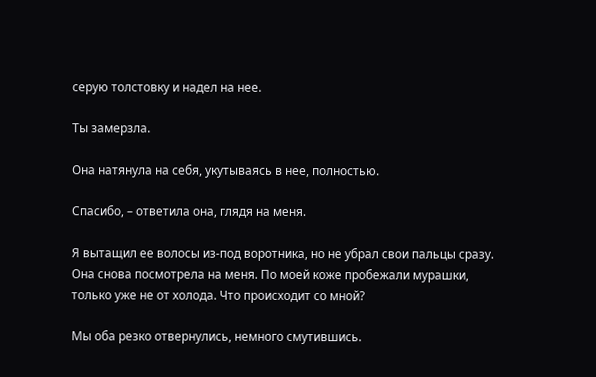серую толстовку и надел на нее.

Ты замерзла.

Она натянула на себя, укутываясь в нее, полностью.

Спасибо, – ответила она, глядя на меня.

Я вытащил ее волосы из-под воротника, но не убрал свои пальцы сразу. Она снова посмотрела на меня. По моей коже пробежали мурашки, только уже не от холода. Что происходит со мной?

Мы оба резко отвернулись, немного смутившись.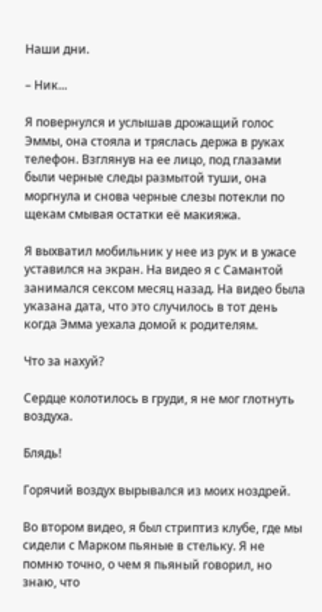Наши дни.

– Ник...

Я повернулся и услышав дрожащий голос Эммы, она стояла и тряслась держа в руках телефон. Взглянув на ее лицо, под глазами были черные следы размытой туши, она моргнула и снова черные слезы потекли по щекам смывая остатки её макияжа.

Я выхватил мобильник у нее из рук и в ужасе уставился на экран. На видео я с Самантой занимался сексом месяц назад. На видео была указана дата, что это случилось в тот день когда Эмма уехала домой к родителям.

Что за нахуй?

Сердце колотилось в груди, я не мог глотнуть воздуха.

Блядь!

Горячий воздух вырывался из моих ноздрей.

Во втором видео, я был стриптиз клубе, где мы сидели с Марком пьяные в стельку. Я не помню точно, о чем я пьяный говорил, но знаю, что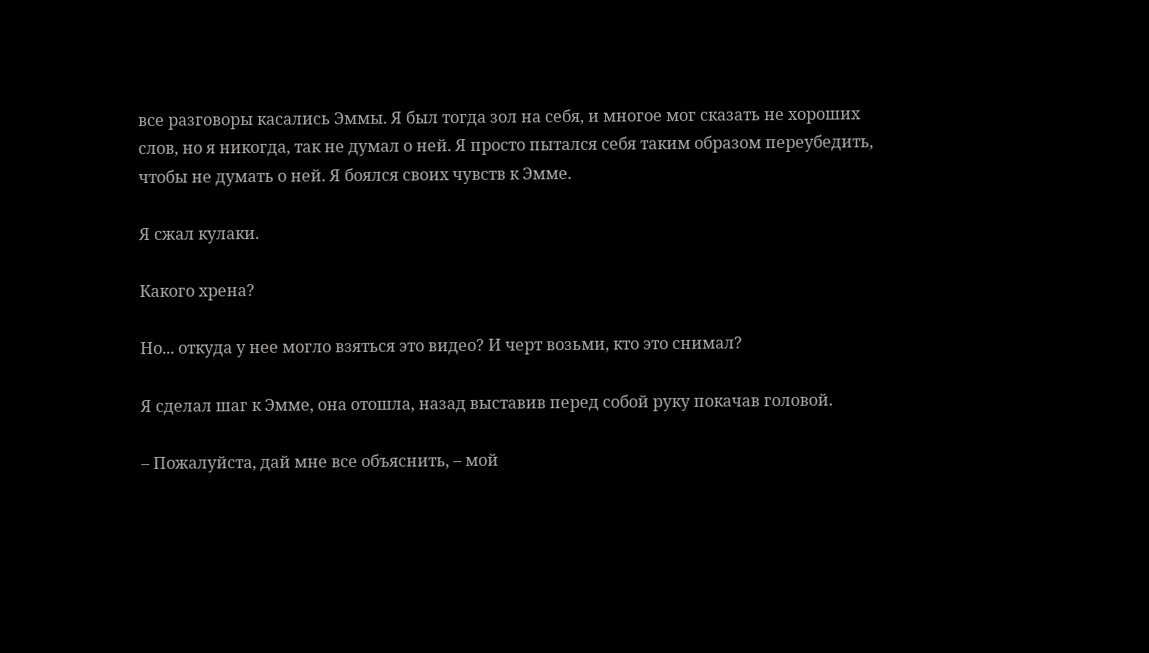все разговоры касались Эммы. Я был тогда зол на себя, и многое мог сказать не хороших слов, но я никогда, так не думал о ней. Я просто пытался себя таким образом переубедить, чтобы не думать о ней. Я боялся своих чувств к Эмме.

Я сжал кулаки.

Какого хрена?

Но... откуда у нее могло взяться это видео? И черт возьми, кто это снимал?

Я сделал шаг к Эмме, она отошла, назад выставив перед собой руку покачав головой.

– Пожалуйста, дай мне все объяснить, – мой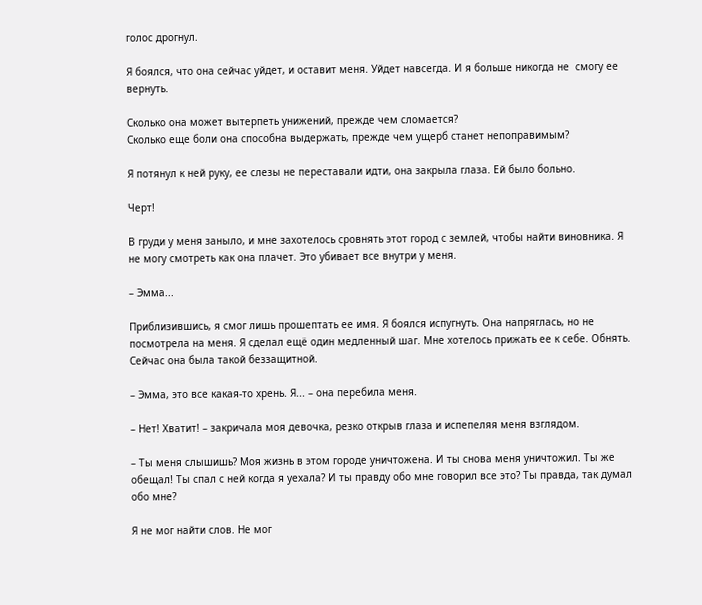голос дрогнул.

Я боялся, что она сейчас уйдет, и оставит меня. Уйдет навсегда. И я больше никогда не  смогу ее вернуть.

Сколько она может вытерпеть унижений, прежде чем сломается?
Сколько еще боли она способна выдержать, прежде чем ущерб станет непоправимым?

Я потянул к ней руку, ее слезы не переставали идти, она закрыла глаза. Ей было больно.

Черт!

В груди у меня заныло, и мне захотелось сровнять этот город с землей, чтобы найти виновника. Я не могу смотреть как она плачет. Это убивает все внутри у меня.

– Эмма...

Приблизившись, я смог лишь прошептать ее имя. Я боялся испугнуть. Она напряглась, но не посмотрела на меня. Я сделал ещё один медленный шаг. Мне хотелось прижать ее к себе. Обнять. Сейчас она была такой беззащитной.

– Эмма, это все какая-то хрень. Я... – она перебила меня.

– Нет! Хватит! – закричала моя девочка, резко открыв глаза и испепеляя меня взглядом.

– Ты меня слышишь? Моя жизнь в этом городе уничтожена. И ты снова меня уничтожил. Ты же обещал! Ты спал с ней когда я уехала? И ты правду обо мне говорил все это? Ты правда, так думал обо мне?

Я не мог найти слов. Не мог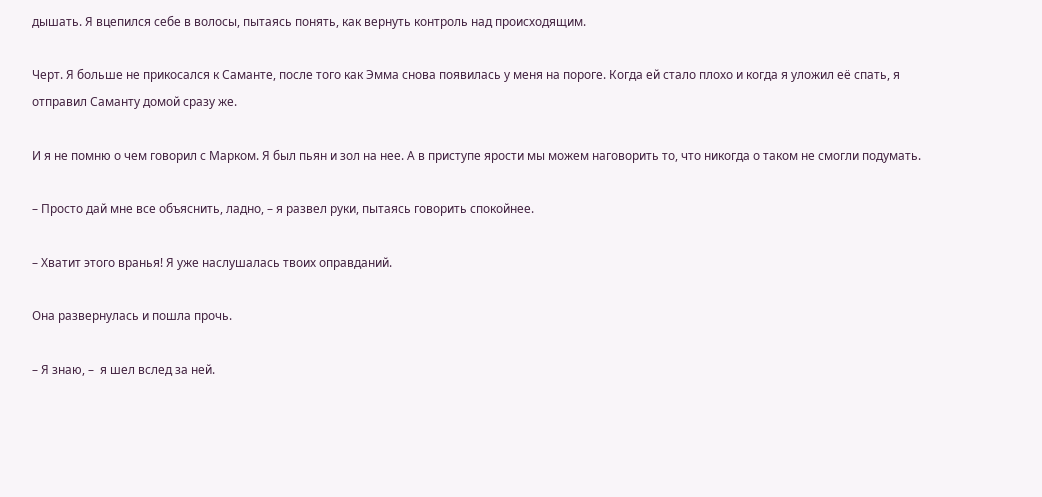дышать. Я вцепился себе в волосы, пытаясь понять, как вернуть контроль над происходящим.

Черт. Я больше не прикосался к Саманте, после того как Эмма снова появилась у меня на пороге. Когда ей стало плохо и когда я уложил её спать, я отправил Саманту домой сразу же.

И я не помню о чем говорил с Марком. Я был пьян и зол на нее. А в приступе ярости мы можем наговорить то, что никогда о таком не смогли подумать.

– Просто дай мне все объяснить, ладно, – я развел руки, пытаясь говорить спокойнее.

– Хватит этого вранья! Я уже наслушалась твоих оправданий.

Она развернулась и пошла прочь.

– Я знаю, –  я шел вслед за ней.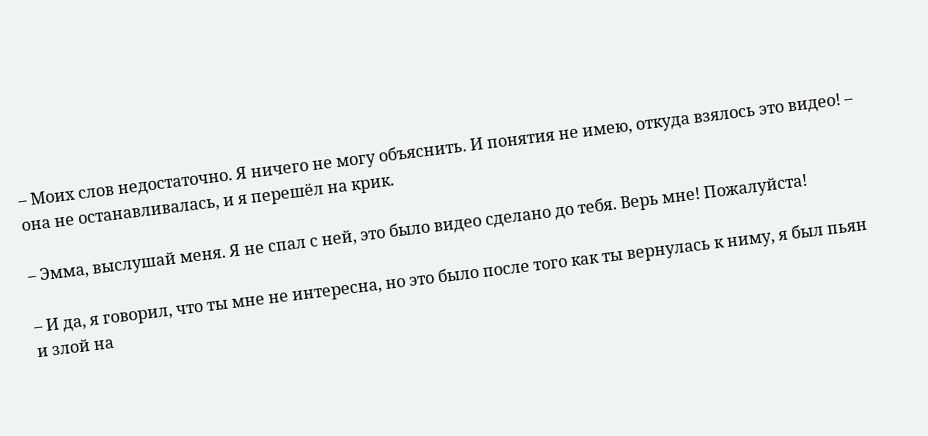– Моих слов недостаточно. Я ничего не могу объяснить. И понятия не имею, откуда взялось это видео! – она не останавливалась, и я перешёл на крик.

– Эмма, выслушай меня. Я не спал с ней, это было видео сделано до тебя. Верь мне! Пожалуйста!

– И да, я говорил, что ты мне не интересна, но это было после того как ты вернулась к ниму, я был пьян и злой на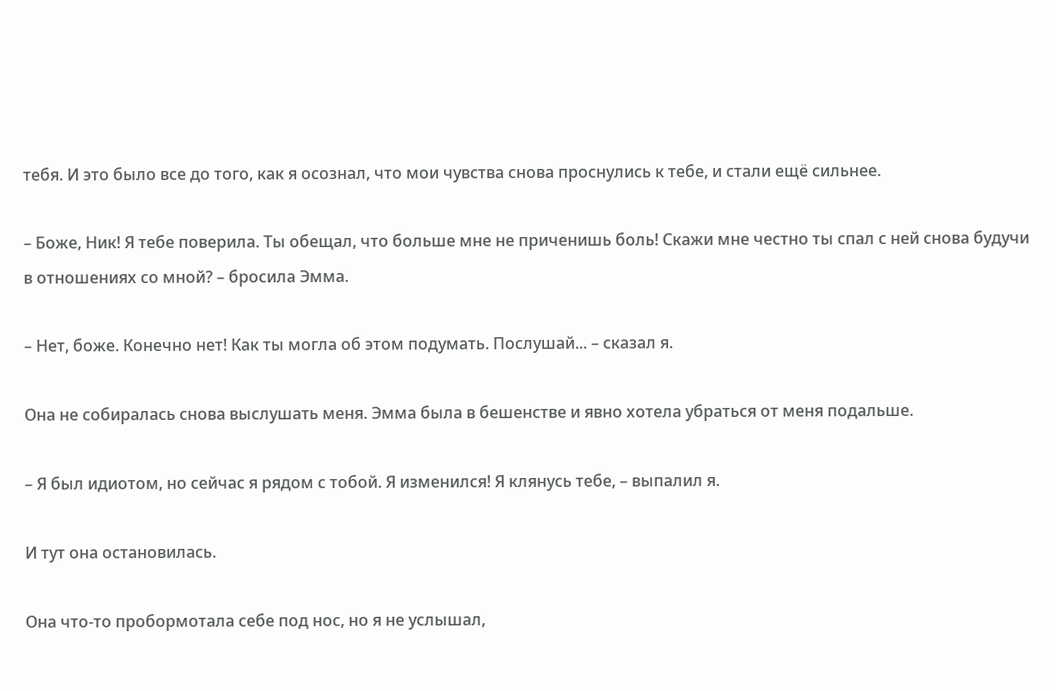тебя. И это было все до того, как я осознал, что мои чувства снова проснулись к тебе, и стали ещё сильнее.

– Боже, Ник! Я тебе поверила. Ты обещал, что больше мне не приченишь боль! Скажи мне честно ты спал с ней снова будучи в отношениях со мной? – бросила Эмма.

– Нет, боже. Конечно нет! Как ты могла об этом подумать. Послушай... – сказал я.

Она не собиралась снова выслушать меня. Эмма была в бешенстве и явно хотела убраться от меня подальше.

– Я был идиотом, но сейчас я рядом с тобой. Я изменился! Я клянусь тебе, – выпалил я.

И тут она остановилась.

Она что-то пробормотала себе под нос, но я не услышал,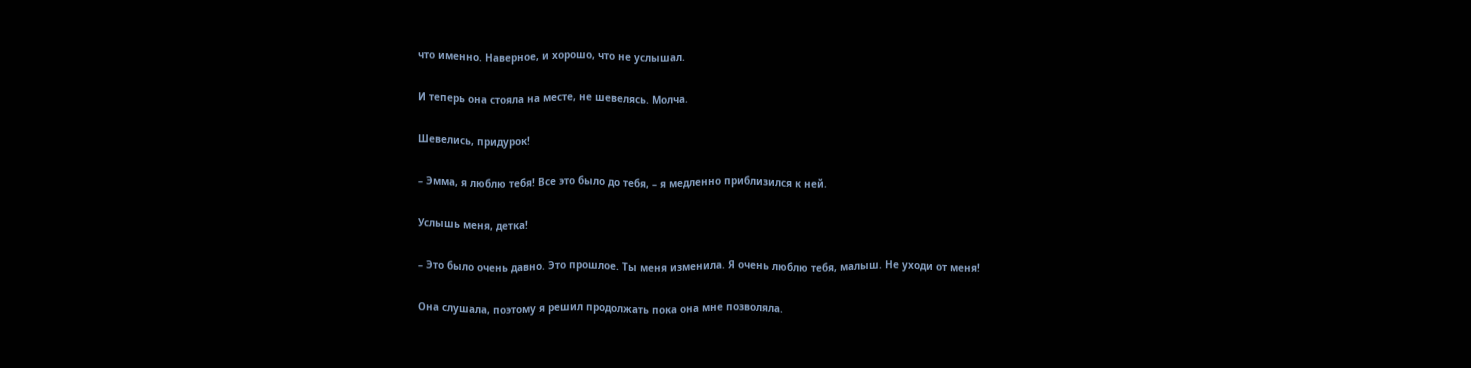что именно. Наверное, и хорошо, что не услышал.

И теперь она стояла на месте, не шевелясь. Молча.

Шевелись, придурок!

– Эмма, я люблю тебя! Все это было до тебя, – я медленно приблизился к ней.

Услышь меня, детка!

– Это было очень давно. Это прошлое. Ты меня изменила. Я очень люблю тебя, малыш. Не уходи от меня!

Она слушала, поэтому я решил продолжать пока она мне позволяла.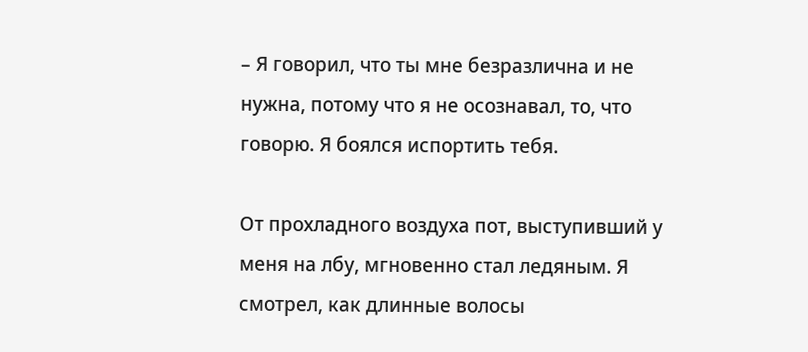– Я говорил, что ты мне безразлична и не нужна, потому что я не осознавал, то, что говорю. Я боялся испортить тебя.

От прохладного воздуха пот, выступивший у меня на лбу, мгновенно стал ледяным. Я смотрел, как длинные волосы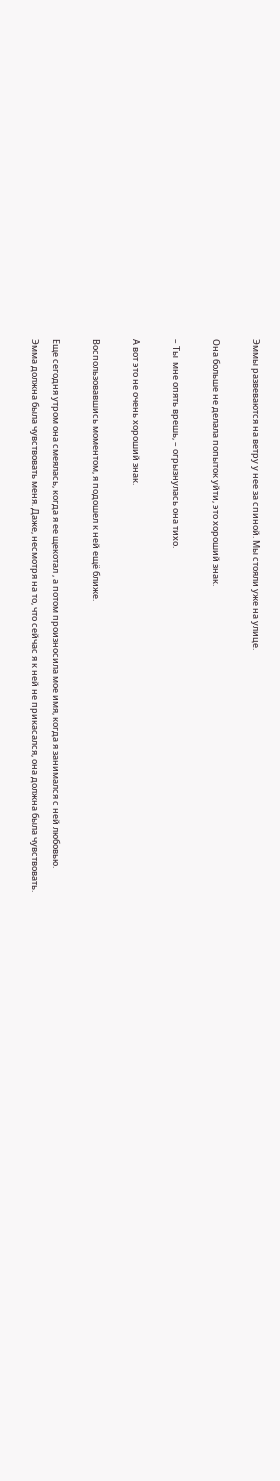Эммы развеваются на ветру у нее за спиной. Мы стояли уже на улице.

Она больше не делала попыток уйти, это хороший знак.

– Ты  мне опять врешь, – огрызнулась она тихо.

А вот это не очень хороший знак.

Воспользовавшись моментом, я подошел к ней ещё ближе.

Еще сегодня утром она смеялась, когда я ее щекотал , а потом произносила мое имя, когда я занимался с ней любовью.
Эмма должна была чувствовать меня. Даже, несмотря на то, что сейчас я к ней не прикасался, она должна была чувствовать.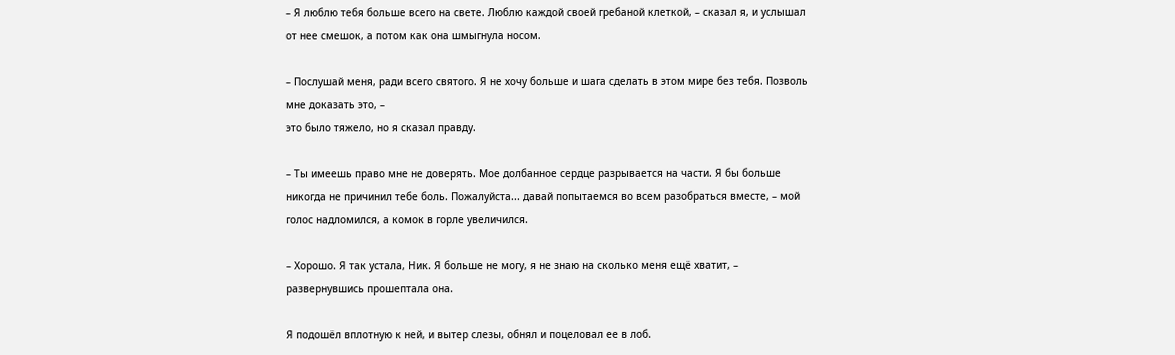– Я люблю тебя больше всего на свете. Люблю каждой своей гребаной клеткой, – сказал я, и услышал от нее смешок, а потом как она шмыгнула носом.

– Послушай меня, ради всего святого. Я не хочу больше и шага сделать в этом мире без тебя. Позволь мне доказать это, –
это было тяжело, но я сказал правду.

– Ты имеешь право мне не доверять. Мое долбанное сердце разрывается на части. Я бы больше никогда не причинил тебе боль. Пожалуйста... давай попытаемся во всем разобраться вместе, – мой голос надломился, а комок в горле увеличился.

– Хорошо. Я так устала, Ник. Я больше не могу, я не знаю на сколько меня ещё хватит, – развернувшись прошептала она.

Я подошёл вплотную к ней, и вытер слезы, обнял и поцеловал ее в лоб.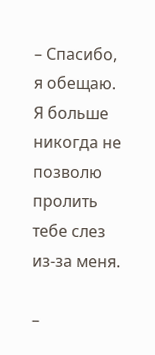– Спасибо, я обещаю. Я больше никогда не позволю пролить тебе слез из-за меня.

–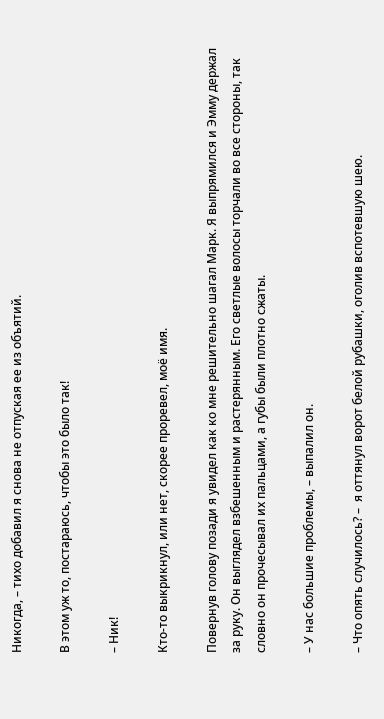Никогда, – тихо добавил я снова не отпуская ее из объятий.

В этом уж то, постараюсь, чтобы это было так!

– Ник!

Кто-то выкрикнул, или нет, скорее проревел, моё имя.

Повернув голову позади я увидел как ко мне решительно шагал Марк. Я выпрямился и Эмму держал за руку. Он выглядел взбешенным и растерянным. Его светлые волосы торчали во все стороны, так словно он прочесывал их пальцами, а губы были плотно сжаты.

– У нас большие проблемы, – выпалил он.

– Что опять случилось? –  я оттянул ворот белой рубашки, оголив вспотевшую шею.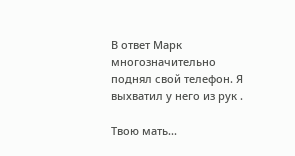В ответ Марк многозначительно поднял свой телефон. Я выхватил у него из рук .

Твою мать...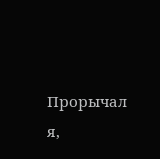Прорычал я,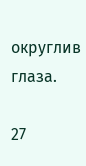округлив глаза.

27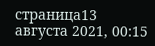страница13 августа 2021, 00:15